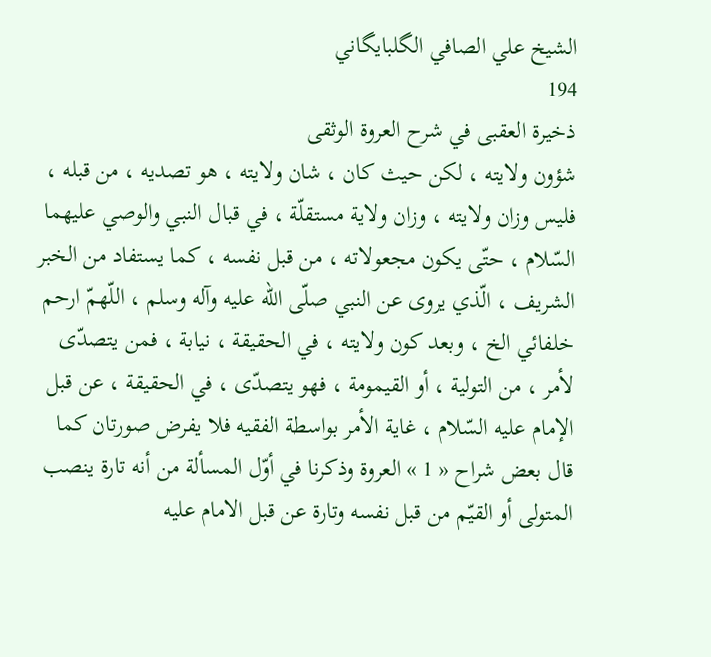الشيخ علي الصافي الگلبايگاني
194
ذخيرة العقبى في شرح العروة الوثقى
شؤون ولايته ، لكن حيث كان ، شان ولايته ، هو تصديه ، من قبله ، فليس وزان ولايته ، وزان ولاية مستقلّة ، في قبال النبي والوصي عليهما السّلام ، حتّى يكون مجعولاته ، من قبل نفسه ، كما يستفاد من الخبر الشريف ، الّذي يروى عن النبي صلّى اللّه عليه وآله وسلم ، اللّهمّ ارحم خلفائي الخ ، وبعد كون ولايته ، في الحقيقة ، نيابة ، فمن يتصدّى لأمر ، من التولية ، أو القيمومة ، فهو يتصدّى ، في الحقيقة ، عن قبل الإمام عليه السّلام ، غاية الأمر بواسطة الفقيه فلا يفرض صورتان كما قال بعض شراح « 1 » العروة وذكرنا في أوّل المسألة من أنه تارة ينصب المتولى أو القيّم من قبل نفسه وتارة عن قبل الامام عليه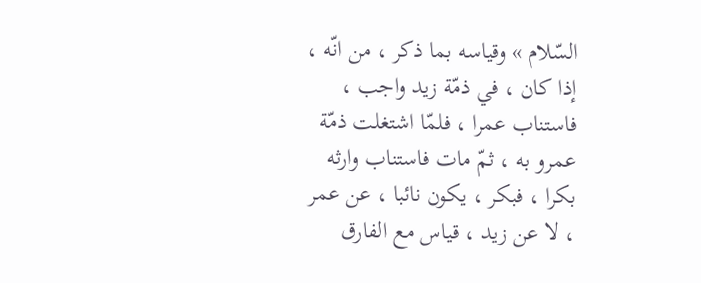السّلام » وقياسه بما ذكر ، من انّه ، إذا كان ، في ذمّة زيد واجب ، فاستناب عمرا ، فلمّا اشتغلت ذمّة عمرو به ، ثمّ مات فاستناب وارثه بكرا ، فبكر ، يكون نائبا ، عن عمر ، لا عن زيد ، قياس مع الفارق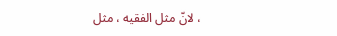، لانّ مثل الفقيه ، مثل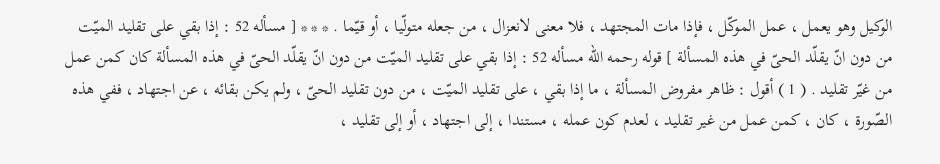الوكيل وهو يعمل ، عمل الموكّل ، فإذا مات المجتهد ، فلا معنى لانعزال ، من جعله متولّيا ، أو قيّما . * * * [ مسأله 52 : إذا بقي على تقليد الميّت من دون انّ يقلّد الحىّ في هذه المسألة ] قوله رحمه اللّه مسأله 52 : إذا بقي على تقليد الميّت من دون انّ يقلّد الحىّ في هذه المسألة كان كمن عمل من غيّر تقليد . ( 1 ) أقول : ظاهر مفروض المسألة ، ما إذا بقي ، على تقليد الميّت ، من دون تقليد الحىّ ، ولم يكن بقائه ، عن اجتهاد ، ففي هذه الصّورة ، كان ، كمن عمل من غير تقليد ، لعدم كون عمله ، مستندا ، إلى اجتهاد ، أو إلى تقليد ،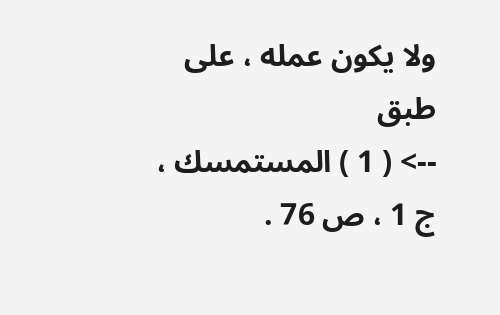ولا يكون عمله ، على طبق
--> ( 1 ) المستمسك ، ج 1 ، ص 76 .